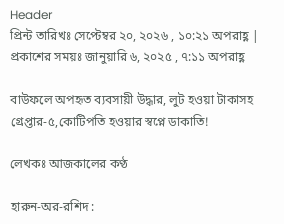Header
প্রিন্ট তারিখঃ সেপ্টেম্বর ২০, ২০২৬ , ১০:২১ অপরাহ্ণ | প্রকাশের সময়ঃ জানুয়ারি ৬, ২০২৫ , ৭:১১ অপরাহ্ণ

বাউফলে অপহৃত ব্যবসায়ী উদ্ধার, লুট হওয়া টাকাসহ গ্রেপ্তার-৫,কোটিপতি হওয়ার স্বপ্নে ডাকাতি!

লেখকঃ আজকালের কণ্ঠ

হারুন-অর-রশিদ :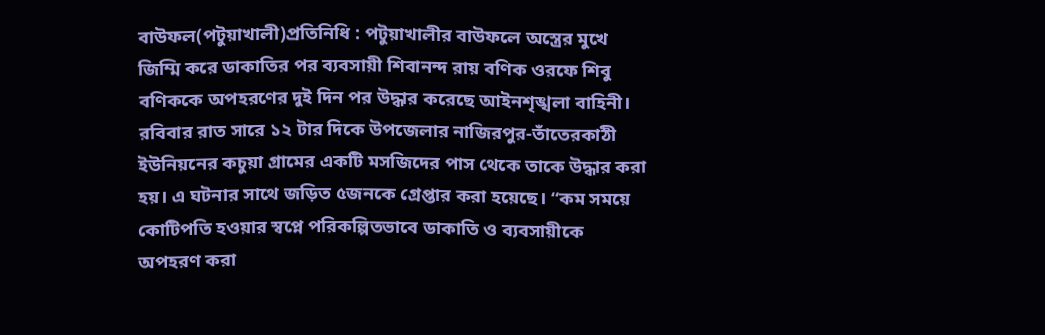বাউফল(পটুয়াখালী)প্রতিনিধি : পটুয়াখালীর বাউফলে অস্ত্রের মুখে জিম্মি করে ডাকাতির পর ব্যবসায়ী শিবানন্দ রায় বণিক ওরফে শিবু বণিককে অপহরণের দুই দিন পর উদ্ধার করেছে আইনশৃঙ্খলা বাহিনী। রবিবার রাত সারে ১২ টার দিকে উপজেলার নাজিরপুর-তাঁতেরকাঠী ইউনিয়নের কচুয়া গ্রামের একটি মসজিদের পাস থেকে তাকে উদ্ধার করা হয়। এ ঘটনার সাথে জড়িত ৫জনকে গ্রেপ্তার করা হয়েছে। “কম সময়ে কোটিপতি হওয়ার স্বপ্নে পরিকল্পিতভাবে ডাকাতি ও ব্যবসায়ীকে অপহরণ করা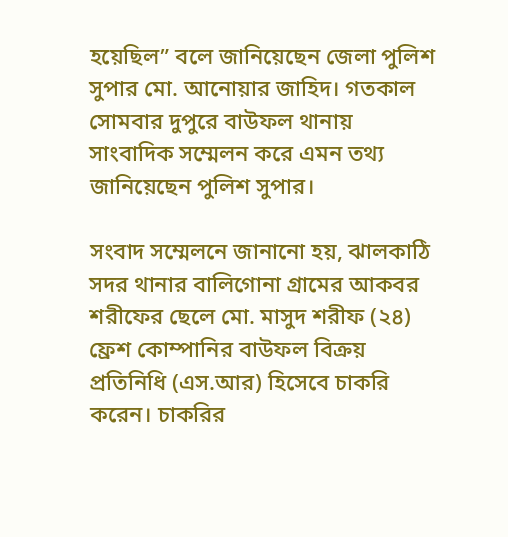হয়েছিল” বলে জানিয়েছেন জেলা পুলিশ সুপার মো. আনোয়ার জাহিদ। গতকাল সোমবার দুপুরে বাউফল থানায় সাংবাদিক সম্মেলন করে এমন তথ্য জানিয়েছেন পুলিশ সুপার।

সংবাদ সম্মেলনে জানানো হয়, ঝালকাঠি সদর থানার বালিগোনা গ্রামের আকবর শরীফের ছেলে মো. মাসুদ শরীফ (২৪) ফ্রেশ কোম্পানির বাউফল বিক্রয় প্রতিনিধি (এস.আর) হিসেবে চাকরি করেন। চাকরির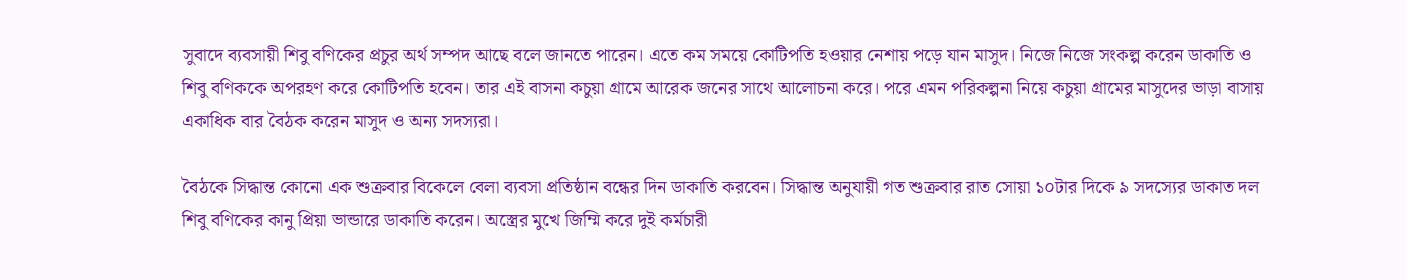সুবাদে ব্যবসায়ী শিবু বণিকের প্রচুর অর্থ সম্পদ আছে বলে জানতে পারেন। এতে কম সময়ে কোটিপতি হওয়ার নেশায় পড়ে যান মাসুদ। নিজে নিজে সংকল্প করেন ডাকাতি ও শিবু বণিককে অপরহণ করে কোটিপতি হবেন। তার এই বাসনা কচুয়া গ্রামে আরেক জনের সাথে আলোচনা করে। পরে এমন পরিকল্পনা নিয়ে কচুয়া গ্রামের মাসুদের ভাড়া বাসায় একাধিক বার বৈঠক করেন মাসুদ ও অন্য সদস্যরা।

বৈঠকে সিদ্ধান্ত কোনো এক শুক্রবার বিকেলে বেলা ব্যবসা প্রতিষ্ঠান বন্ধের দিন ডাকাতি করবেন। সিদ্ধান্ত অনুযায়ী গত শুক্রবার রাত সোয়া ১০টার দিকে ৯ সদস্যের ডাকাত দল শিবু বণিকের কানু প্রিয়া ভান্ডারে ডাকাতি করেন। অস্ত্রের মুখে জিম্মি করে দুই কর্মচারী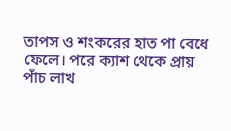তাপস ও শংকরের হাত পা বেধে ফেলে। পরে ক্যাশ থেকে প্রায় পাঁচ লাখ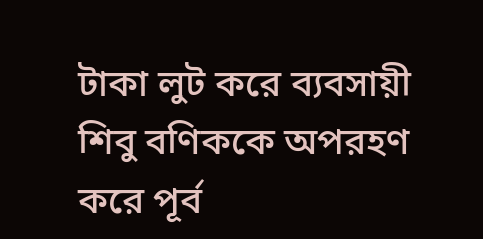টাকা লুট করে ব্যবসায়ী শিবু বণিককে অপরহণ করে পূর্ব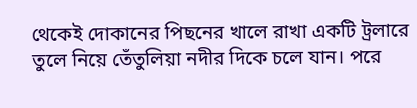থেকেই দোকানের পিছনের খালে রাখা একটি ট্রলারে তুলে নিয়ে তেঁতুলিয়া নদীর দিকে চলে যান। পরে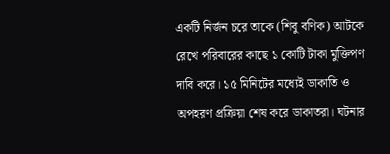একটি নির্জন চরে তাকে (শিবু বণিক) আটকে রেখে পরিবারের কাছে ১ কোটি টাকা মুক্তিপণ দাবি করে। ১৫ মিনিটের মধ্যেই ডাকাতি ও অপহরণ প্রক্রিয়া শেষ করে ডাকাতরা। ঘটনার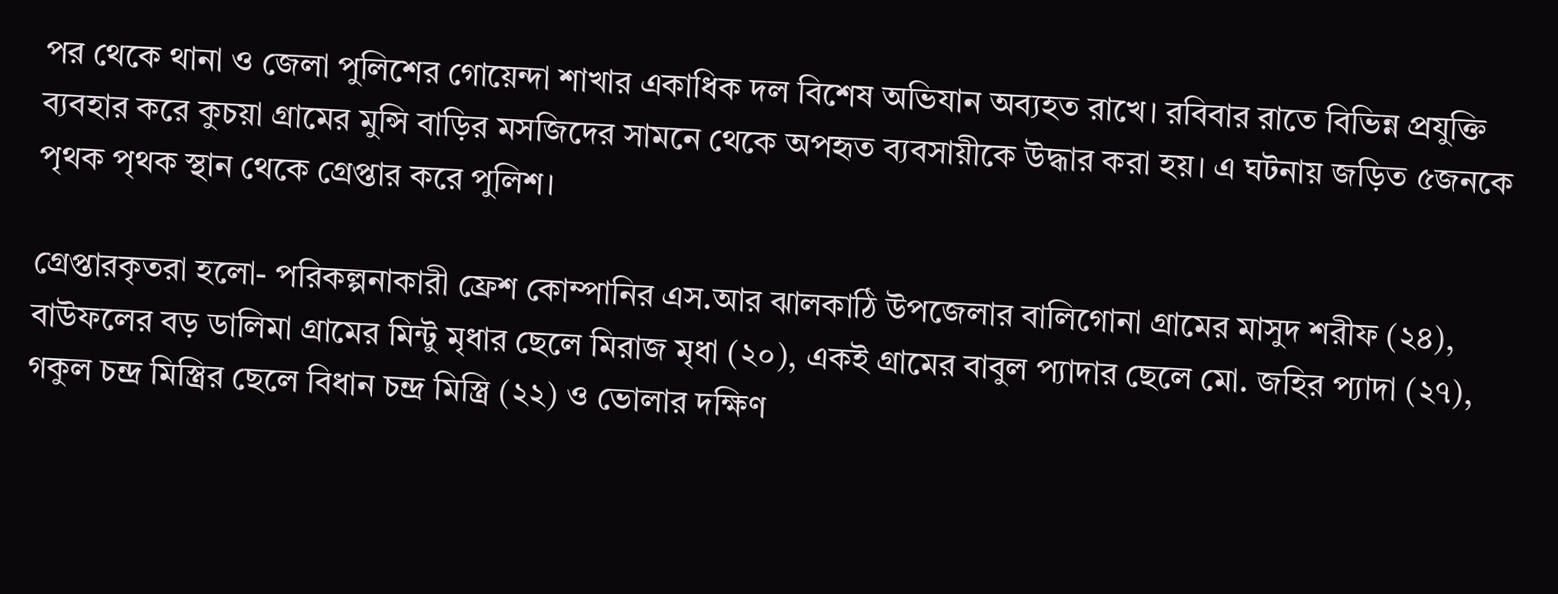পর থেকে থানা ও জেলা পুলিশের গোয়েন্দা শাখার একাধিক দল বিশেষ অভিযান অব্যহত রাখে। রবিবার রাতে বিভিন্ন প্রযুক্তি ব্যবহার করে কুচয়া গ্রামের মুন্সি বাড়ির মসজিদের সামনে থেকে অপহৃত ব্যবসায়ীকে উদ্ধার করা হয়। এ ঘটনায় জড়িত ৫জনকে পৃথক পৃথক স্থান থেকে গ্রেপ্তার করে পুলিশ।

গ্রেপ্তারকৃতরা হলো- পরিকল্পনাকারী ফ্রেশ কোম্পানির এস.আর ঝালকাঠি উপজেলার বালিগোনা গ্রামের মাসুদ শরীফ (২৪), বাউফলের বড় ডালিমা গ্রামের মিন্টু মৃধার ছেলে মিরাজ মৃধা (২০), একই গ্রামের বাবুল প্যাদার ছেলে মো. জহির প্যাদা (২৭), গকুল চন্দ্র মিস্ত্রির ছেলে বিধান চন্দ্র মিস্ত্রি (২২) ও ভোলার দক্ষিণ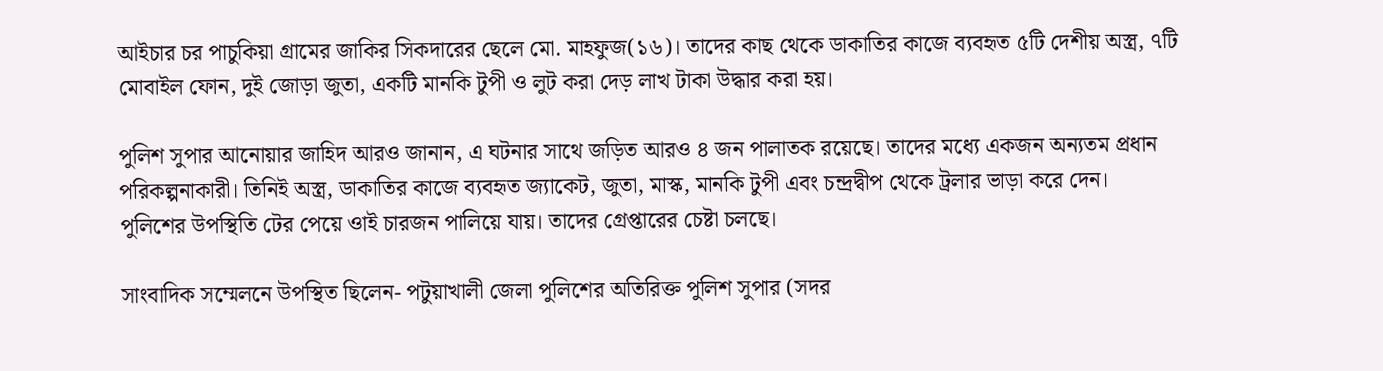আইচার চর পাচুকিয়া গ্রামের জাকির সিকদারের ছেলে মো. মাহফুজ(১৬)। তাদের কাছ থেকে ডাকাতির কাজে ব্যবহৃত ৫টি দেশীয় অস্ত্র, ৭টি মোবাইল ফোন, দুই জোড়া জুতা, একটি মানকি টুপী ও লুট করা দেড় লাখ টাকা উদ্ধার করা হয়।

পুলিশ সুপার আনোয়ার জাহিদ আরও জানান, এ ঘটনার সাথে জড়িত আরও ৪ জন পালাতক রয়েছে। তাদের মধ্যে একজন অন্যতম প্রধান পরিকল্পনাকারী। তিনিই অস্ত্র, ডাকাতির কাজে ব্যবহৃত জ্যাকেট, জুতা, মাস্ক, মানকি টুপী এবং চন্দ্রদ্বীপ থেকে ট্রলার ভাড়া করে দেন। পুলিশের উপস্থিতি টের পেয়ে ওাই চারজন পালিয়ে যায়। তাদের গ্রেপ্তারের চেষ্টা চলছে।

সাংবাদিক সম্মেলনে উপস্থিত ছিলেন- পটুয়াখালী জেলা পুলিশের অতিরিক্ত পুলিশ সুপার (সদর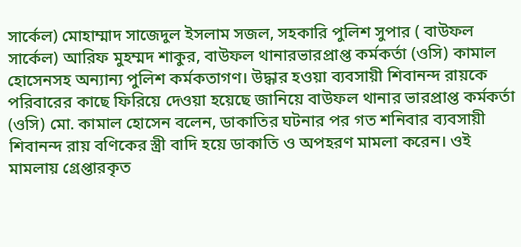সার্কেল) মোহাম্মাদ সাজেদুল ইসলাম সজল, সহকারি পুলিশ সুপার ( বাউফল সার্কেল) আরিফ মুহম্মদ শাকুর, বাউফল থানারভারপ্রাপ্ত কর্মকর্তা (ওসি) কামাল হোসেনসহ অন্যান্য পুলিশ কর্মকতাগণ। উদ্ধার হওয়া ব্যবসায়ী শিবানন্দ রায়কে পরিবারের কাছে ফিরিয়ে দেওয়া হয়েছে জানিয়ে বাউফল থানার ভারপ্রাপ্ত কর্মকর্তা (ওসি) মো. কামাল হোসেন বলেন, ডাকাতির ঘটনার পর গত শনিবার ব্যবসায়ী শিবানন্দ রায় বণিকের স্ত্রী বাদি হয়ে ডাকাতি ও অপহরণ মামলা করেন। ওই মামলায় গ্রেপ্তারকৃত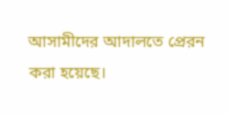আসামীদের আদালতে প্রেরন করা হয়েছে।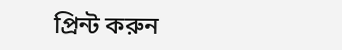প্রিন্ট করুন